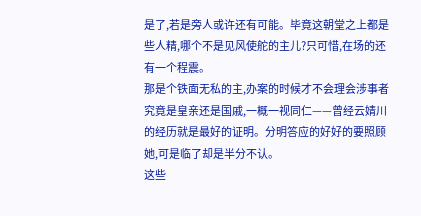是了,若是旁人或许还有可能。毕竟这朝堂之上都是些人精,哪个不是见风使舵的主儿?只可惜,在场的还有一个程震。
那是个铁面无私的主,办案的时候才不会理会涉事者究竟是皇亲还是国戚,一概一视同仁——曾经云婧川的经历就是最好的证明。分明答应的好好的要照顾她,可是临了却是半分不认。
这些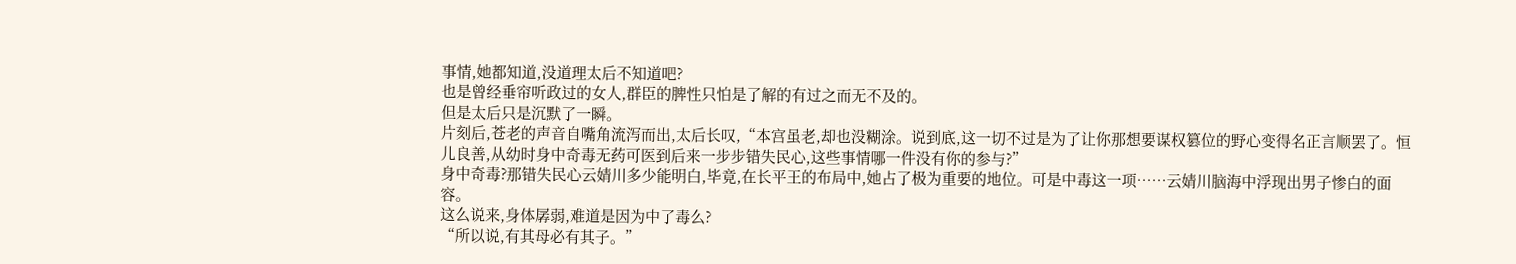事情,她都知道,没道理太后不知道吧?
也是曾经垂帘听政过的女人,群臣的脾性只怕是了解的有过之而无不及的。
但是太后只是沉默了一瞬。
片刻后,苍老的声音自嘴角流泻而出,太后长叹,“本宫虽老,却也没糊涂。说到底,这一切不过是为了让你那想要谋权篡位的野心变得名正言顺罢了。恒儿良善,从幼时身中奇毒无药可医到后来一步步错失民心,这些事情哪一件没有你的参与?”
身中奇毒?那错失民心云婧川多少能明白,毕竟,在长平王的布局中,她占了极为重要的地位。可是中毒这一项……云婧川脑海中浮现出男子惨白的面容。
这么说来,身体孱弱,难道是因为中了毒么?
“所以说,有其母必有其子。”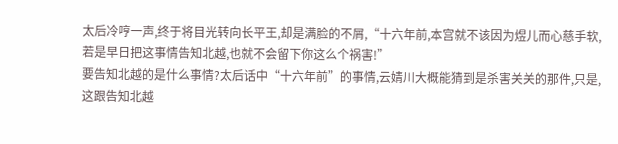太后冷哼一声,终于将目光转向长平王,却是满脸的不屑,“十六年前,本宫就不该因为煜儿而心慈手软,若是早日把这事情告知北越,也就不会留下你这么个祸害!”
要告知北越的是什么事情?太后话中“十六年前”的事情,云婧川大概能猜到是杀害关关的那件,只是,这跟告知北越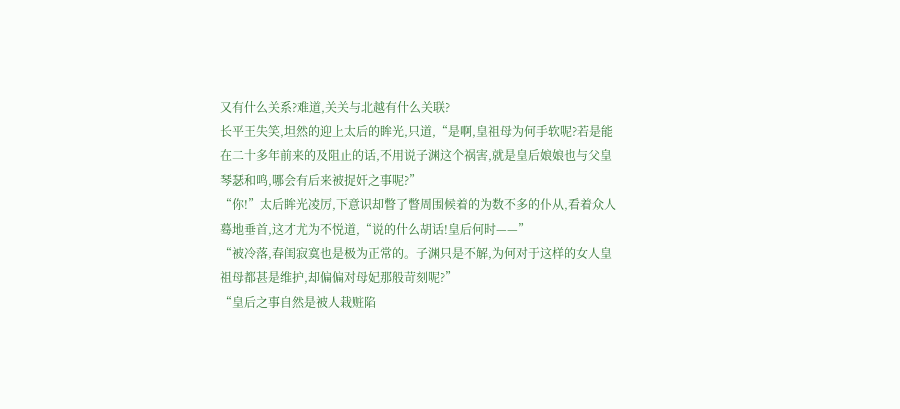又有什么关系?难道,关关与北越有什么关联?
长平王失笑,坦然的迎上太后的眸光,只道,“是啊,皇祖母为何手软呢?若是能在二十多年前来的及阻止的话,不用说子渊这个祸害,就是皇后娘娘也与父皇琴瑟和鸣,哪会有后来被捉奸之事呢?”
“你!”太后眸光凌厉,下意识却瞥了瞥周围候着的为数不多的仆从,看着众人蓦地垂首,这才尤为不悦道,“说的什么胡话!皇后何时——”
“被冷落,春闺寂寞也是极为正常的。子渊只是不解,为何对于这样的女人皇祖母都甚是维护,却偏偏对母妃那般苛刻呢?”
“皇后之事自然是被人栽赃陷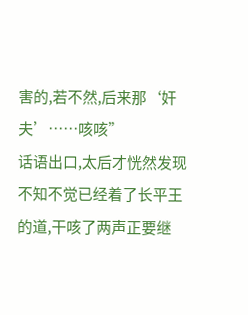害的,若不然,后来那‘奸夫’……咳咳”
话语出口,太后才恍然发现不知不觉已经着了长平王的道,干咳了两声正要继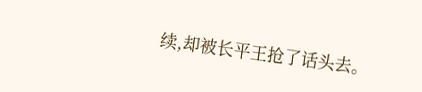续,却被长平王抢了话头去。